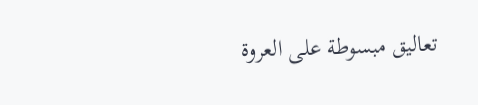تعاليق مبسوطة على العروة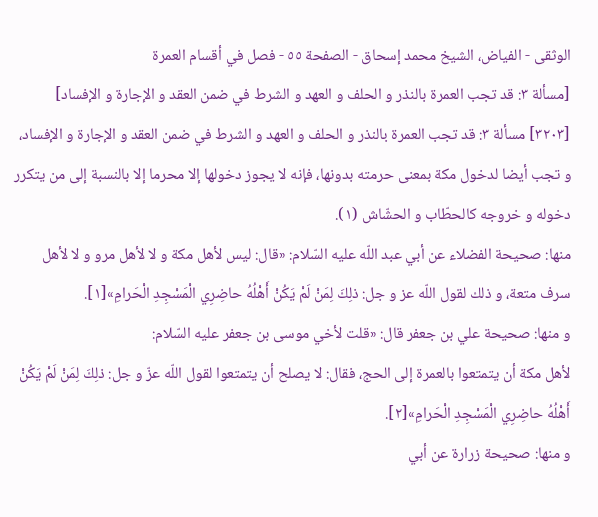الوثقى - الفياض، الشيخ محمد إسحاق - الصفحة ٥٥ - فصل في أقسام العمرة
[مسألة ٣: قد تجب العمرة بالنذر و الحلف و العهد و الشرط في ضمن العقد و الإجارة و الإفساد]
[٣٢٠٣] مسألة ٣: قد تجب العمرة بالنذر و الحلف و العهد و الشرط في ضمن العقد و الإجارة و الإفساد، و تجب أيضا لدخول مكة بمعنى حرمته بدونها، فإنه لا يجوز دخولها إلا محرما إلا بالنسبة إلى من يتكرر دخوله و خروجه كالحطّاب و الحشّاش (١).
منها: صحيحة الفضلاء عن أبي عبد اللّه عليه السّلام: «قال: ليس لأهل مكة و لا لأهل مرو و لا لأهل سرف متعة، و ذلك لقول اللّه عز و جل: ذلِكَ لِمَنْ لَمْ يَكُنْ أَهْلُهُ حاضِرِي الْمَسْجِدِ الْحَرامِ»[١].
و منها: صحيحة علي بن جعفر قال: «قلت لأخي موسى بن جعفر عليه السّلام:
لأهل مكة أن يتمتعوا بالعمرة إلى الحج، فقال: لا يصلح أن يتمتعوا لقول اللّه عزّ و جل: ذلِكَ لِمَنْ لَمْ يَكُنْ أَهْلُهُ حاضِرِي الْمَسْجِدِ الْحَرامِ»[٢].
و منها: صحيحة زرارة عن أبي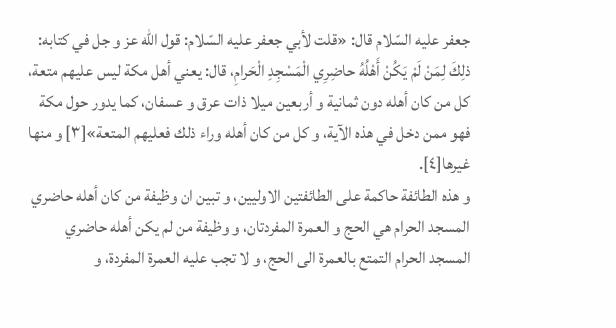جعفر عليه السّلام قال: «قلت لأبي جعفر عليه السّلام: قول اللّه عز و جل في كتابه: ذلِكَ لِمَنْ لَمْ يَكُنْ أَهْلُهُ حاضِرِي الْمَسْجِدِ الْحَرامِ، قال: يعني أهل مكة ليس عليهم متعة، كل من كان أهله دون ثمانية و أربعين ميلا ذات عرق و عسفان، كما يدور حول مكة فهو ممن دخل في هذه الآية، و كل من كان أهله وراء ذلك فعليهم المتعة»[٣] و منها غيرها[٤].
و هذه الطائفة حاكمة على الطائفتين الاوليين، و تبين ان وظيفة من كان أهله حاضري المسجد الحرام هي الحج و العمرة المفردتان، و وظيفة من لم يكن أهله حاضري المسجد الحرام التمتع بالعمرة الى الحج، و لا تجب عليه العمرة المفردة، و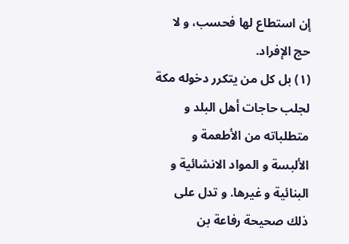إن استطاع لها فحسب، و لا حج الإفراد.
(١) بل كل من يتكرر دخوله مكة لجلب حاجات أهل البلد و متطلباته من الأطعمة و الألبسة و المواد الانشائية و البنائية و غيرها. و تدل على ذلك صحيحة رفاعة بن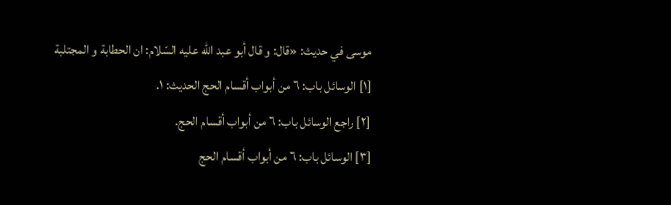موسى في حديث: «قال: و قال أبو عبد اللّه عليه السّلام: ان الحطابة و المجتلبة
[١] الوسائل باب: ٦ من أبواب أقسام الحج الحديث: ١.
[٢] راجع الوسائل باب: ٦ من أبواب أقسام الحج.
[٣] الوسائل باب: ٦ من أبواب أقسام الحج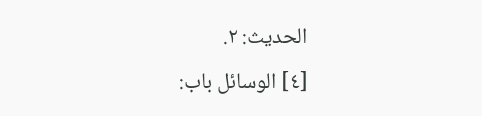الحديث: ٢.
[٤] الوسائل باب: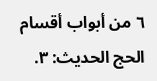٦ من أبواب أقسام الحج الحديث: ٣.